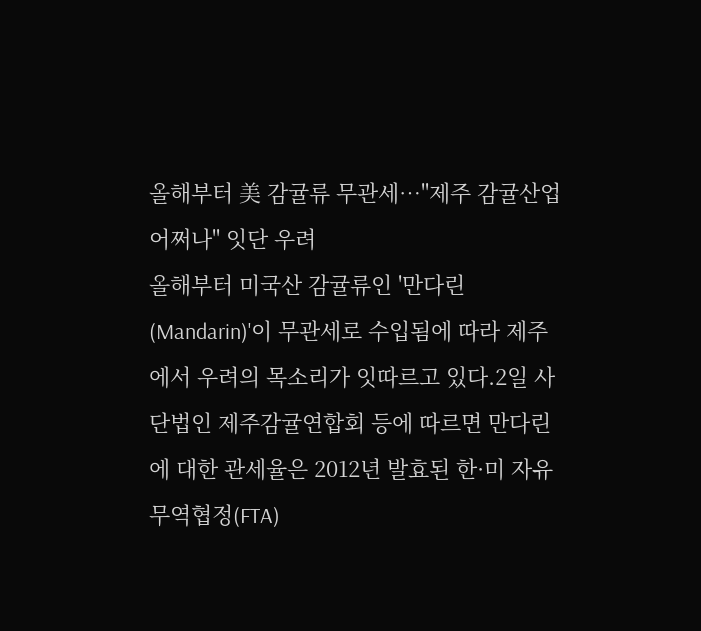올해부터 美 감귤류 무관세…"제주 감귤산업 어쩌나" 잇단 우려
올해부터 미국산 감귤류인 '만다린(Mandarin)'이 무관세로 수입됨에 따라 제주에서 우려의 목소리가 잇따르고 있다.2일 사단법인 제주감귤연합회 등에 따르면 만다린에 대한 관세율은 2012년 발효된 한·미 자유무역협정(FTA)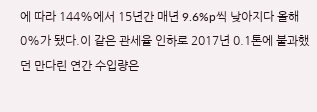에 따라 144%에서 15년간 매년 9.6%p씩 낮아지다 올해 0%가 됐다.이 같은 관세율 인하로 2017년 0.1톤에 불과했던 만다린 연간 수입량은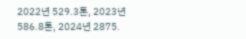2022년 529.3톤, 2023년 586.8톤, 2024년 2875.